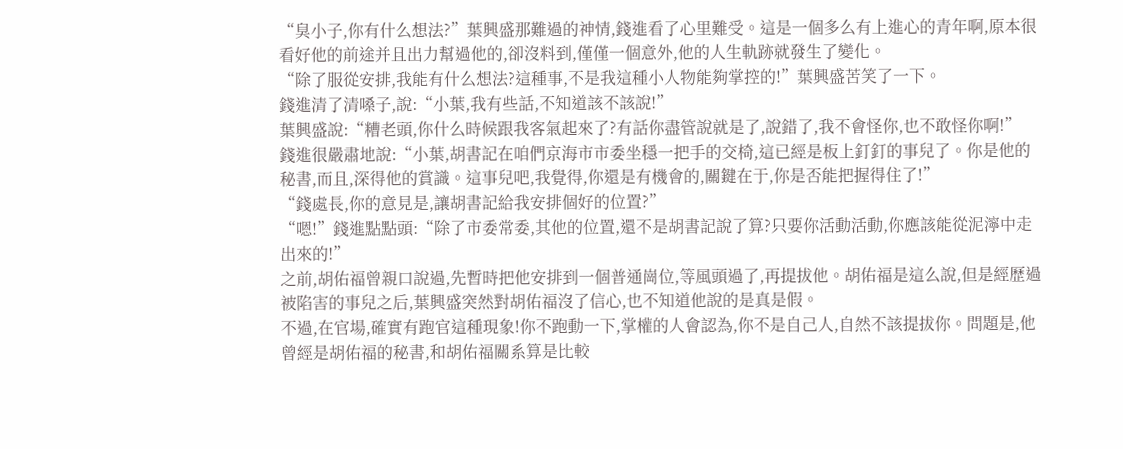“臭小子,你有什么想法?”葉興盛那難過的神情,錢進看了心里難受。這是一個多么有上進心的青年啊,原本很看好他的前途并且出力幫過他的,卻沒料到,僅僅一個意外,他的人生軌跡就發生了變化。
“除了服從安排,我能有什么想法?這種事,不是我這種小人物能夠掌控的!”葉興盛苦笑了一下。
錢進清了清嗓子,說:“小葉,我有些話,不知道該不該說!”
葉興盛說:“糟老頭,你什么時候跟我客氣起來了?有話你盡管說就是了,說錯了,我不會怪你,也不敢怪你啊!”
錢進很嚴肅地說:“小葉,胡書記在咱們京海市市委坐穩一把手的交椅,這已經是板上釘釘的事兒了。你是他的秘書,而且,深得他的賞識。這事兒吧,我覺得,你還是有機會的,關鍵在于,你是否能把握得住了!”
“錢處長,你的意見是,讓胡書記給我安排個好的位置?”
“嗯!”錢進點點頭:“除了市委常委,其他的位置,還不是胡書記說了算?只要你活動活動,你應該能從泥濘中走出來的!”
之前,胡佑福曾親口說過,先暫時把他安排到一個普通崗位,等風頭過了,再提拔他。胡佑福是這么說,但是經歷過被陷害的事兒之后,葉興盛突然對胡佑福沒了信心,也不知道他說的是真是假。
不過,在官場,確實有跑官這種現象!你不跑動一下,掌權的人會認為,你不是自己人,自然不該提拔你。問題是,他曾經是胡佑福的秘書,和胡佑福關系算是比較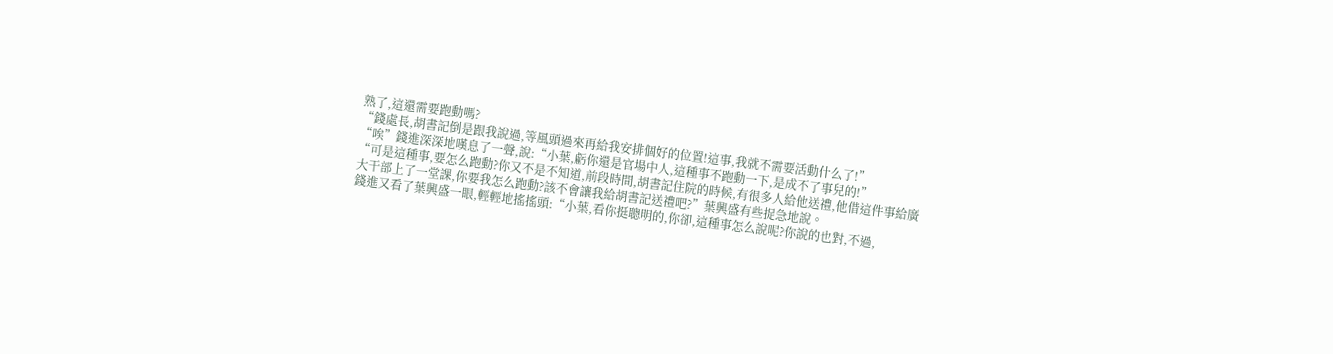熟了,這還需要跑動嗎?
“錢處長,胡書記倒是跟我說過,等風頭過來再給我安排個好的位置!這事,我就不需要活動什么了!”
“唉”錢進深深地嘆息了一聲,說:“小葉,虧你還是官場中人,這種事不跑動一下,是成不了事兒的!”
“可是這種事,要怎么跑動?你又不是不知道,前段時間,胡書記住院的時候,有很多人給他送禮,他借這件事給廣大干部上了一堂課,你要我怎么跑動?該不會讓我給胡書記送禮吧?”葉興盛有些捉急地說。
錢進又看了葉興盛一眼,輕輕地搖搖頭:“小葉,看你挺聰明的,你卻,這種事怎么說呢?你說的也對,不過,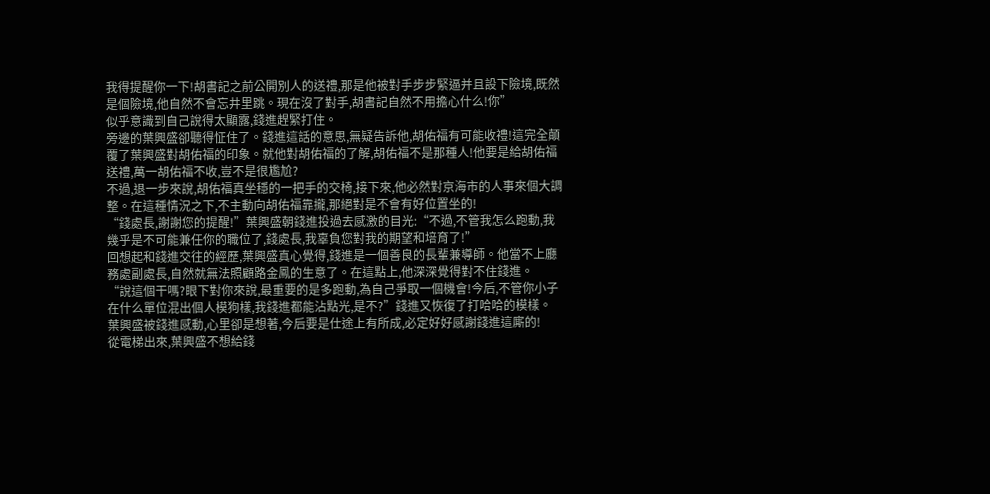我得提醒你一下!胡書記之前公開別人的送禮,那是他被對手步步緊逼并且設下險境,既然是個險境,他自然不會忘井里跳。現在沒了對手,胡書記自然不用擔心什么!你”
似乎意識到自己說得太顯露,錢進趕緊打住。
旁邊的葉興盛卻聽得怔住了。錢進這話的意思,無疑告訴他,胡佑福有可能收禮!這完全顛覆了葉興盛對胡佑福的印象。就他對胡佑福的了解,胡佑福不是那種人!他要是給胡佑福送禮,萬一胡佑福不收,豈不是很尷尬?
不過,退一步來說,胡佑福真坐穩的一把手的交椅,接下來,他必然對京海市的人事來個大調整。在這種情況之下,不主動向胡佑福靠攏,那絕對是不會有好位置坐的!
“錢處長,謝謝您的提醒!”葉興盛朝錢進投過去感激的目光:“不過,不管我怎么跑動,我幾乎是不可能兼任你的職位了,錢處長,我辜負您對我的期望和培育了!”
回想起和錢進交往的經歷,葉興盛真心覺得,錢進是一個善良的長輩兼導師。他當不上廳務處副處長,自然就無法照顧路金鳳的生意了。在這點上,他深深覺得對不住錢進。
“說這個干嗎?眼下對你來說,最重要的是多跑動,為自己爭取一個機會!今后,不管你小子在什么單位混出個人模狗樣,我錢進都能沾點光,是不?”錢進又恢復了打哈哈的模樣。
葉興盛被錢進感動,心里卻是想著,今后要是仕途上有所成,必定好好感謝錢進這廝的!
從電梯出來,葉興盛不想給錢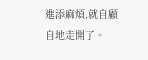進添麻煩,就自顧自地走開了。